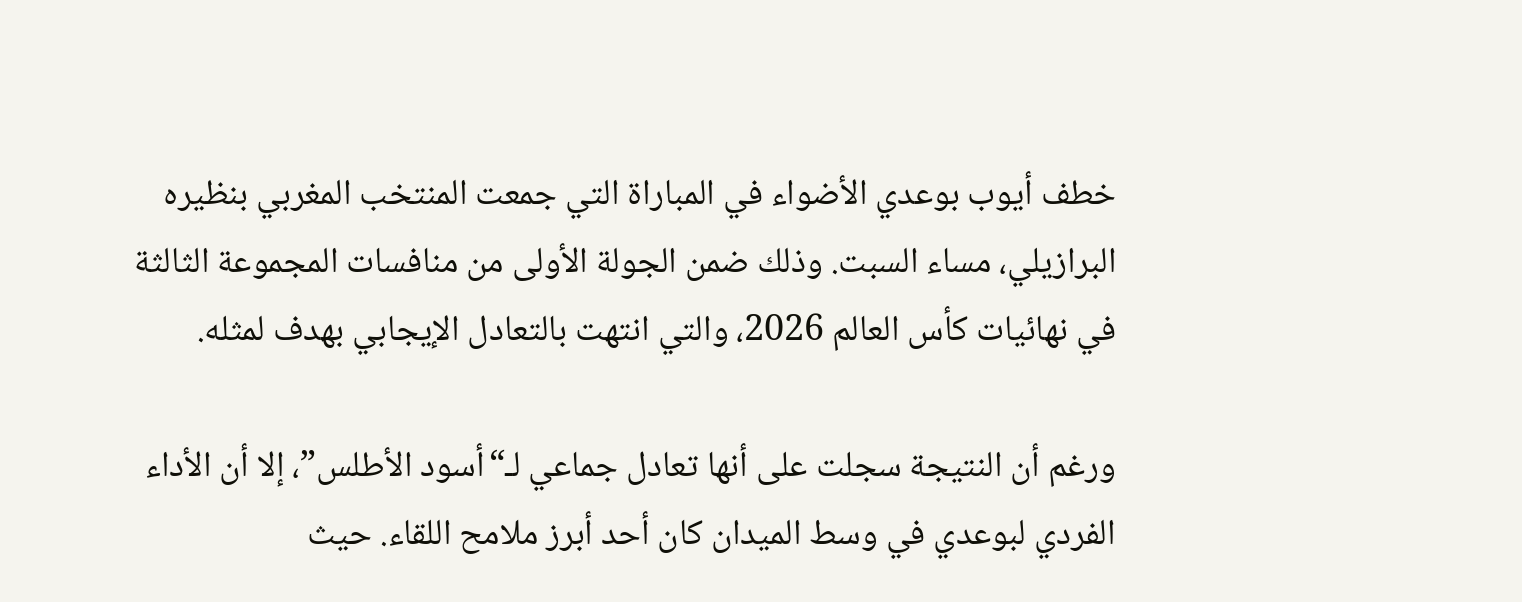خطف أيوب بوعدي الأضواء في المباراة التي جمعت المنتخب المغربي بنظيره البرازيلي، مساء السبت. وذلك ضمن الجولة الأولى من منافسات المجموعة الثالثة في نهائيات كأس العالم 2026، والتي انتهت بالتعادل الإيجابي بهدف لمثله.

ورغم أن النتيجة سجلت على أنها تعادل جماعي لـ“أسود الأطلس”، إلا أن الأداء الفردي لبوعدي في وسط الميدان كان أحد أبرز ملامح اللقاء. حيث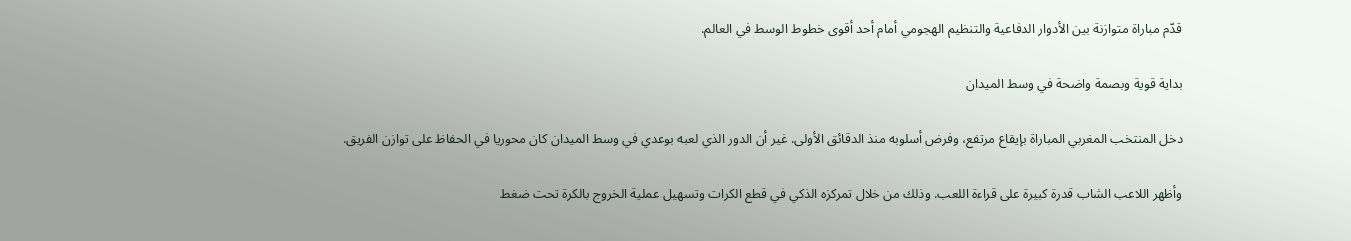قدّم مباراة متوازنة بين الأدوار الدفاعية والتنظيم الهجومي أمام أحد أقوى خطوط الوسط في العالم.

بداية قوية وبصمة واضحة في وسط الميدان

دخل المنتخب المغربي المباراة بإيقاع مرتفع، وفرض أسلوبه منذ الدقائق الأولى. غير أن الدور الذي لعبه بوعدي في وسط الميدان كان محوريا في الحفاظ على توازن الفريق.

وأظهر اللاعب الشاب قدرة كبيرة على قراءة اللعب. وذلك من خلال تمركزه الذكي في قطع الكرات وتسهيل عملية الخروج بالكرة تحت ضغط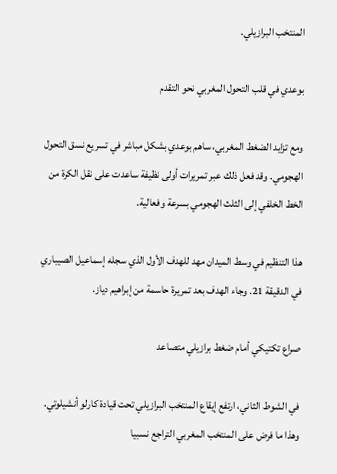المنتخب البرازيلي.

بوعدي في قلب التحول المغربي نحو التقدم

ومع تزايد الضغط المغربي، ساهم بوعدي بشكل مباشر في تسريع نسق التحول الهجومي. وقد فعل ذلك عبر تمريرات أولى نظيفة ساعدت على نقل الكرة من الخط الخلفي إلى الثلث الهجومي بسرعة وفعالية.

هذا التنظيم في وسط الميدان مهد للهدف الأول الذي سجله إسماعيل الصيباري في الدقيقة 21. وجاء الهدف بعد تمريرة حاسمة من إبراهيم دياز.

صراع تكتيكي أمام ضغط برازيلي متصاعد

في الشوط الثاني، ارتفع إيقاع المنتخب البرازيلي تحت قيادة كارلو أنشيلوتي. وهذا ما فرض على المنتخب المغربي التراجع نسبيا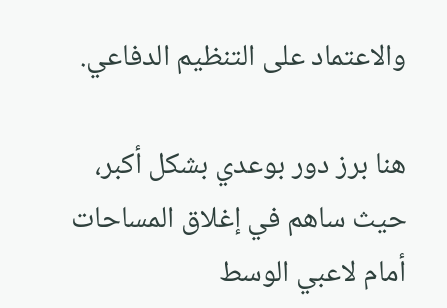والاعتماد على التنظيم الدفاعي.

هنا برز دور بوعدي بشكل أكبر، حيث ساهم في إغلاق المساحات أمام لاعبي الوسط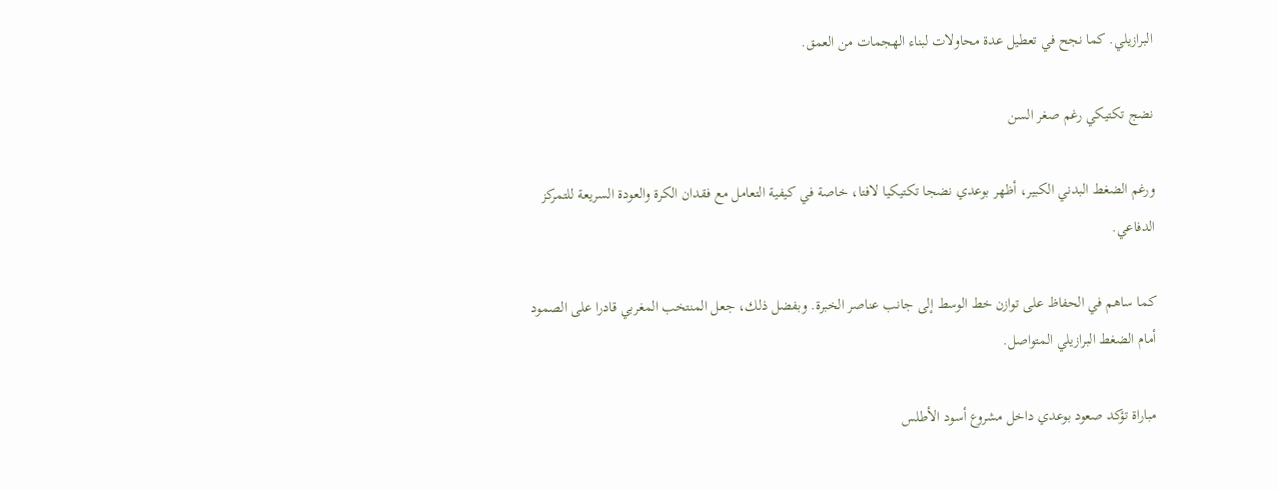البرازيلي. كما نجح في تعطيل عدة محاولات لبناء الهجمات من العمق.

نضج تكتيكي رغم صغر السن

ورغم الضغط البدني الكبير، أظهر بوعدي نضجا تكتيكيا لافتا، خاصة في كيفية التعامل مع فقدان الكرة والعودة السريعة للتمركز الدفاعي.

كما ساهم في الحفاظ على توازن خط الوسط إلى جانب عناصر الخبرة. وبفضل ذلك، جعل المنتخب المغربي قادرا على الصمود أمام الضغط البرازيلي المتواصل.

مباراة تؤكد صعود بوعدي داخل مشروع أسود الأطلس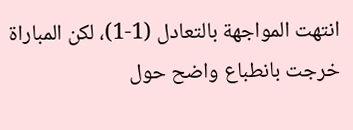انتهت المواجهة بالتعادل (1-1)، لكن المباراة خرجت بانطباع واضح حول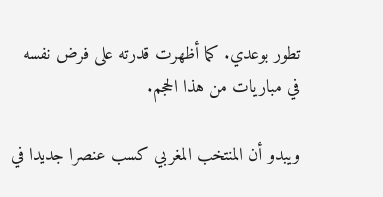تطور بوعدي. كما أظهرت قدرته على فرض نفسه في مباريات من هذا الحجم.

ويبدو أن المنتخب المغربي كسب عنصرا جديدا في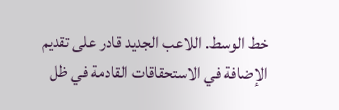خط الوسط. اللاعب الجديد قادر على تقديم الإضافة في الاستحقاقات القادمة في ظل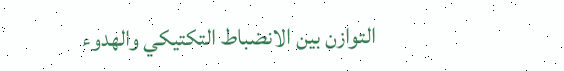التوازن بين الانضباط التكتيكي والهدوء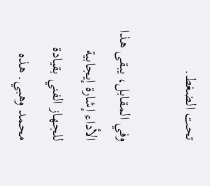تحت الضغط.

وفي المقابل، يبقى هذا الأداء إشارة إيجابية للجهاز الفني بقيادة محمد وهبي. هذه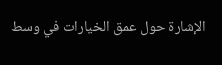الإشارة حول عمق الخيارات في وسط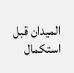الميدان قبل استكمال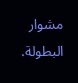مشوار البطولة.